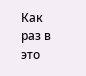Как раз в это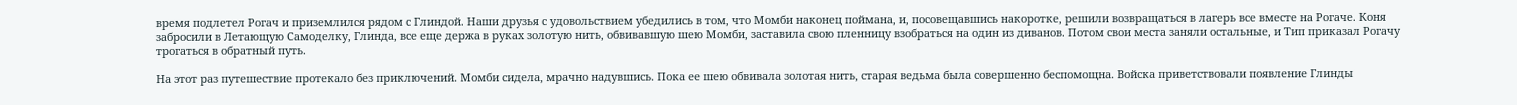время подлетел Рогач и приземлился рядом с Глиндой. Наши друзья с удовольствием убедились в том, что Момби наконец поймана, и, посовещавшись накоротке, решили возвращаться в лагерь все вместе на Рогаче. Коня забросили в Летающую Самоделку, Глинда, все еще держа в руках золотую нить, обвивавшую шею Момби, заставила свою пленницу взобраться на один из диванов. Потом свои места заняли остальные, и Тип приказал Рогачу трогаться в обратный путь.

На этот раз путешествие протекало без приключений. Момби сидела, мрачно надувшись. Пока ее шею обвивала золотая нить, старая ведьма была совершенно беспомощна. Войска приветствовали появление Глинды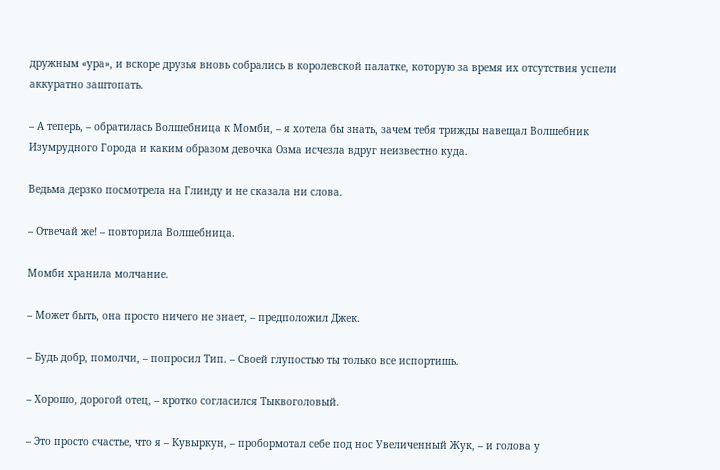дружным «ура», и вскоре друзья вновь собрались в королевской палатке, которую за время их отсутствия успели аккуратно заштопать.

– А теперь, – обратилась Волшебница к Момби, – я хотела бы знать, зачем тебя трижды навещал Волшебник Изумрудного Города и каким образом девочка Озма исчезла вдруг неизвестно куда.

Ведьма дерзко посмотрела на Глинду и не сказала ни слова.

– Отвечай же! – повторила Волшебница.

Момби хранила молчание.

– Может быть, она просто ничего не знает, – предположил Джек.

– Будь добр, помолчи, – попросил Тип. – Своей глупостью ты только все испортишь.

– Хорошо, дорогой отец, – кротко согласился Тыквоголовый.

– Это просто счастье, что я – Кувыркун, – пробормотал себе под нос Увеличенный Жук, – и голова у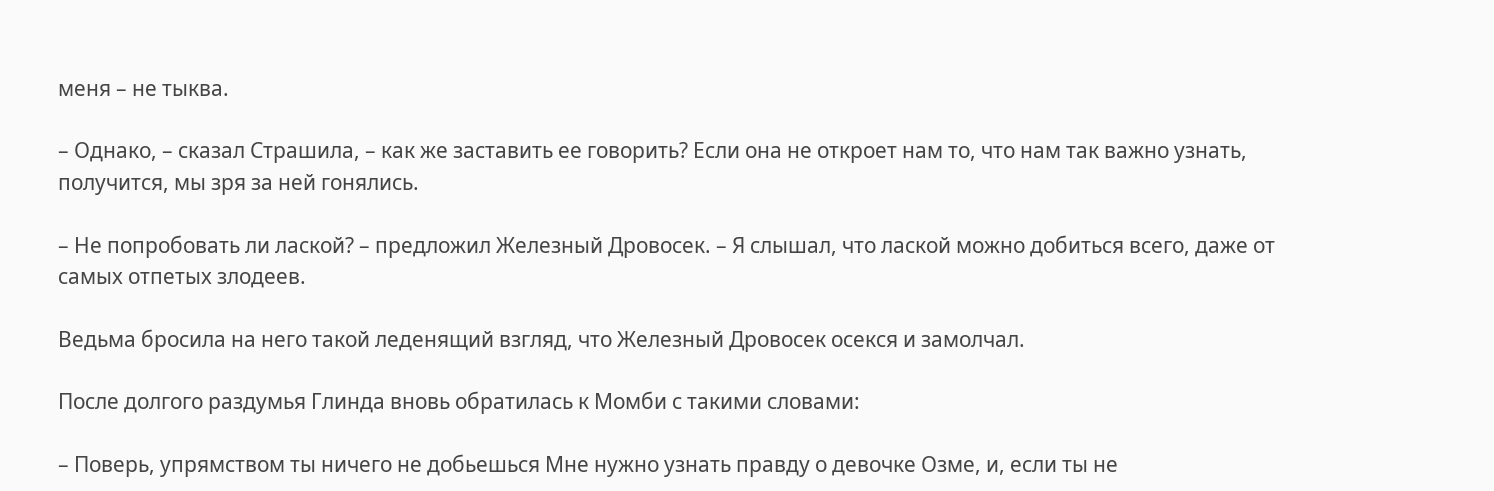меня – не тыква.

– Однако, – сказал Страшила, – как же заставить ее говорить? Если она не откроет нам то, что нам так важно узнать, получится, мы зря за ней гонялись.

– Не попробовать ли лаской? – предложил Железный Дровосек. – Я слышал, что лаской можно добиться всего, даже от самых отпетых злодеев.

Ведьма бросила на него такой леденящий взгляд, что Железный Дровосек осекся и замолчал.

После долгого раздумья Глинда вновь обратилась к Момби с такими словами:

– Поверь, упрямством ты ничего не добьешься Мне нужно узнать правду о девочке Озме, и, если ты не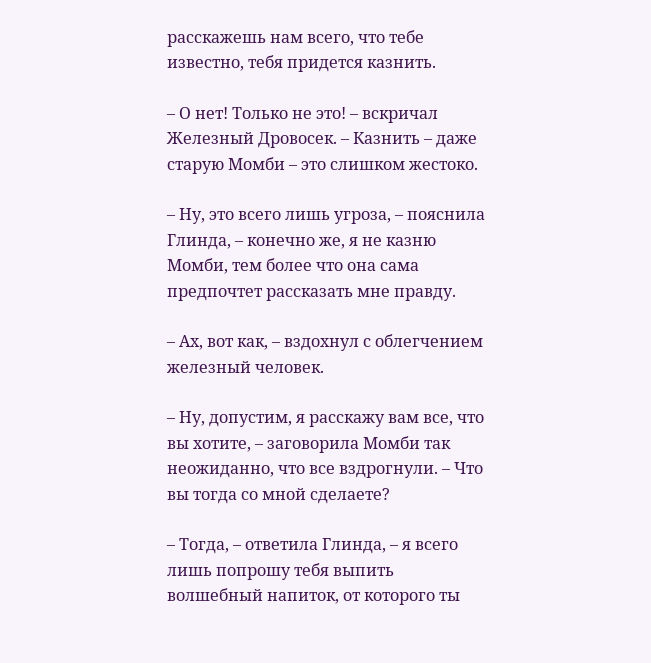расскажешь нам всего, что тебе известно, тебя придется казнить.

– О нет! Только не это! – вскричал Железный Дровосек. – Казнить – даже старую Момби – это слишком жестоко.

– Ну, это всего лишь угроза, – пояснила Глинда, – конечно же, я не казню Момби, тем более что она сама предпочтет рассказать мне правду.

– Ах, вот как, – вздохнул с облегчением железный человек.

– Ну, допустим, я расскажу вам все, что вы хотите, – заговорила Момби так неожиданно, что все вздрогнули. – Что вы тогда со мной сделаете?

– Тогда, – ответила Глинда, – я всего лишь попрошу тебя выпить волшебный напиток, от которого ты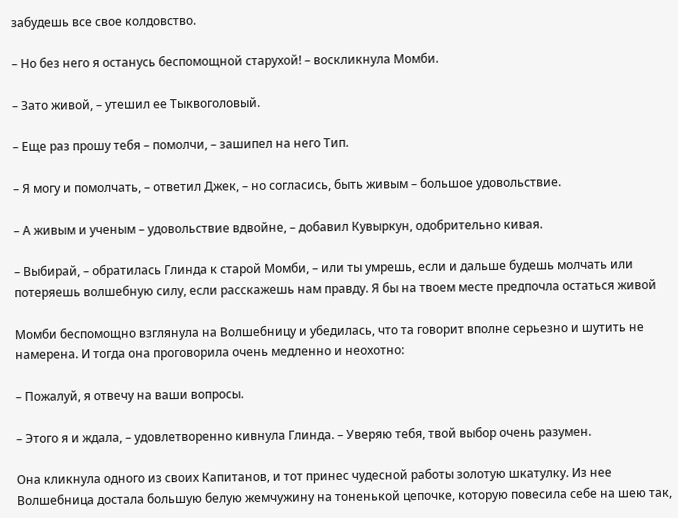забудешь все свое колдовство.

– Но без него я останусь беспомощной старухой! – воскликнула Момби.

– Зато живой, – утешил ее Тыквоголовый.

– Еще раз прошу тебя – помолчи, – зашипел на него Тип.

– Я могу и помолчать, – ответил Джек, – но согласись, быть живым – большое удовольствие.

– А живым и ученым – удовольствие вдвойне, – добавил Кувыркун, одобрительно кивая.

– Выбирай, – обратилась Глинда к старой Момби, – или ты умрешь, если и дальше будешь молчать или потеряешь волшебную силу, если расскажешь нам правду. Я бы на твоем месте предпочла остаться живой

Момби беспомощно взглянула на Волшебницу и убедилась, что та говорит вполне серьезно и шутить не намерена. И тогда она проговорила очень медленно и неохотно:

– Пожалуй, я отвечу на ваши вопросы.

– Этого я и ждала, – удовлетворенно кивнула Глинда. – Уверяю тебя, твой выбор очень разумен.

Она кликнула одного из своих Капитанов, и тот принес чудесной работы золотую шкатулку. Из нее Волшебница достала большую белую жемчужину на тоненькой цепочке, которую повесила себе на шею так,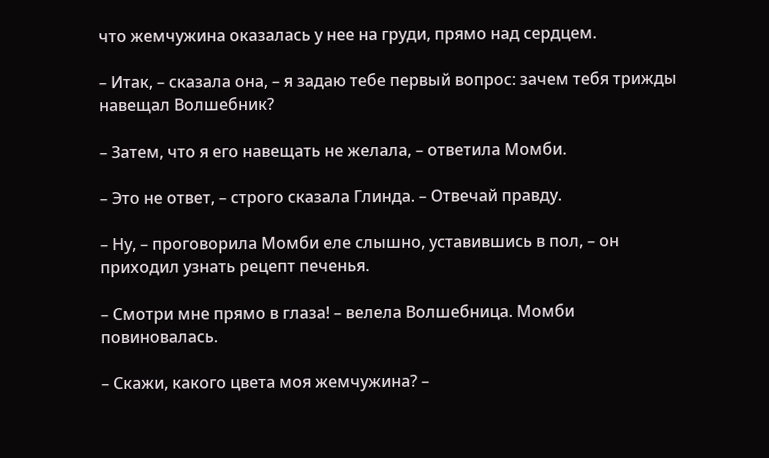что жемчужина оказалась у нее на груди, прямо над сердцем.

– Итак, – сказала она, – я задаю тебе первый вопрос: зачем тебя трижды навещал Волшебник?

– Затем, что я его навещать не желала, – ответила Момби.

– Это не ответ, – строго сказала Глинда. – Отвечай правду.

– Ну, – проговорила Момби еле слышно, уставившись в пол, – он приходил узнать рецепт печенья.

– Смотри мне прямо в глаза! – велела Волшебница. Момби повиновалась.

– Скажи, какого цвета моя жемчужина? –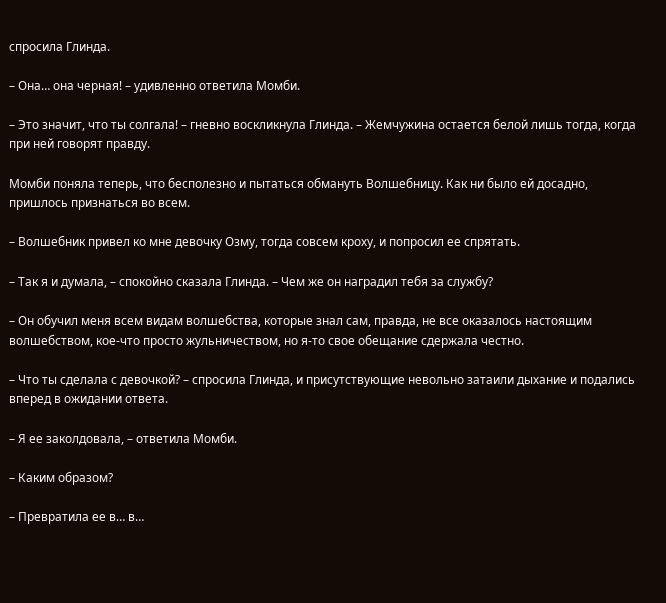спросила Глинда.

– Она… она черная! – удивленно ответила Момби.

– Это значит, что ты солгала! – гневно воскликнула Глинда. – Жемчужина остается белой лишь тогда, когда при ней говорят правду.

Момби поняла теперь, что бесполезно и пытаться обмануть Волшебницу. Как ни было ей досадно, пришлось признаться во всем.

– Волшебник привел ко мне девочку Озму, тогда совсем кроху, и попросил ее спрятать.

– Так я и думала, – спокойно сказала Глинда. – Чем же он наградил тебя за службу?

– Он обучил меня всем видам волшебства, которые знал сам, правда, не все оказалось настоящим волшебством, кое-что просто жульничеством, но я-то свое обещание сдержала честно.

– Что ты сделала с девочкой? – спросила Глинда, и присутствующие невольно затаили дыхание и подались вперед в ожидании ответа.

– Я ее заколдовала, – ответила Момби.

– Каким образом?

– Превратила ее в… в…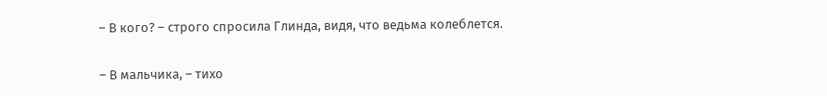– В кого? – строго спросила Глинда, видя, что ведьма колеблется.

– В мальчика, – тихо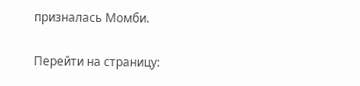призналась Момби.

Перейти на страницу: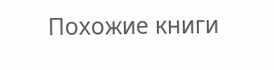Похожие книги